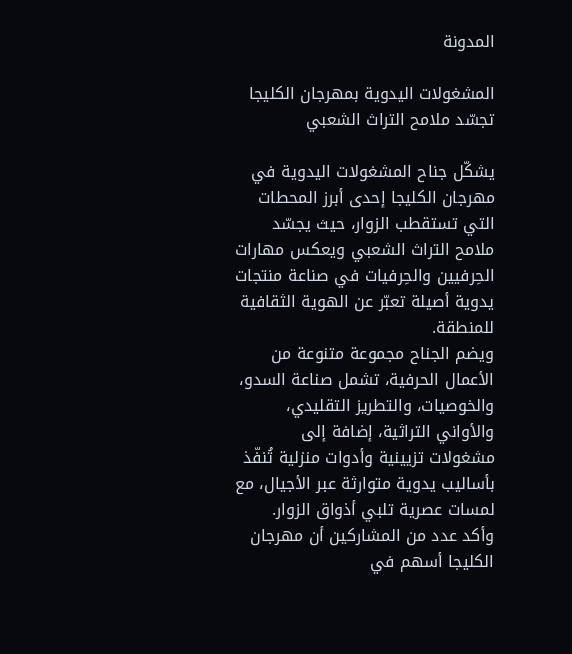المدونة

المشغولات اليدوية بمهرجان الكليجا تجسّد ملامح التراث الشعبي

يشكّل جناح المشغولات اليدوية في مهرجان الكليجا إحدى أبرز المحطات التي تستقطب الزوار، حيث يجسّد ملامح التراث الشعبي ويعكس مهارات الحِرفيين والحِرفيات في صناعة منتجات يدوية أصيلة تعبّر عن الهوية الثقافية للمنطقة.
ويضم الجناح مجموعة متنوعة من الأعمال الحرفية، تشمل صناعة السدو، والخوصيات، والتطريز التقليدي، والأواني التراثية، إضافة إلى مشغولات تزيينية وأدوات منزلية تُنفّذ بأساليب يدوية متوارثة عبر الأجيال، مع لمسات عصرية تلبي أذواق الزوار.
وأكد عدد من المشاركين أن مهرجان الكليجا أسهم في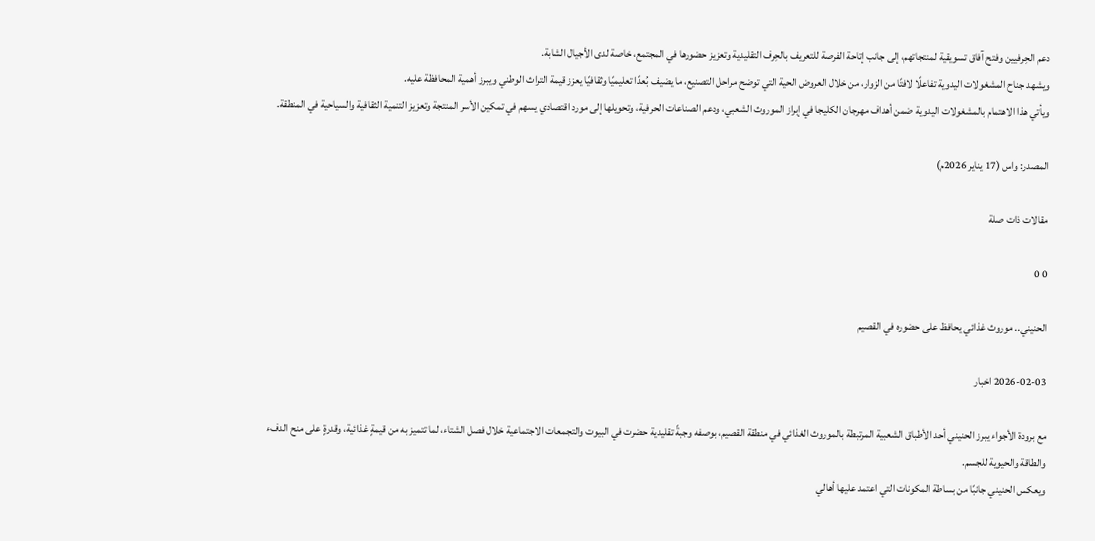دعم الحِرفيين وفتح آفاق تسويقية لمنتجاتهم، إلى جانب إتاحة الفرصة للتعريف بالحِرف التقليدية وتعزيز حضورها في المجتمع، خاصة لدى الأجيال الشابة.
ويشهد جناح المشغولات اليدوية تفاعلًا لافتًا من الزوار، من خلال العروض الحية التي توضح مراحل التصنيع، ما يضيف بُعدًا تعليميًا وثقافيًا يعزز قيمة التراث الوطني ويبرز أهمية المحافظة عليه.
ويأتي هذا الاهتمام بالمشغولات اليدوية ضمن أهداف مهرجان الكليجا في إبراز الموروث الشعبي، ودعم الصناعات الحرفية، وتحويلها إلى مورد اقتصادي يسهم في تمكين الأسر المنتجة وتعزيز التنمية الثقافية والسياحية في المنطقة.

المصدر: واس (17 يناير 2026م)

مقالات ذات صلة

0 0

الحنيني.. موروث غذائي يحافظ على حضوره في القصيم

2026-02-03 اخبار

مع برودة الأجواء يبرز الحنيني أحد الأطباق الشعبية المرتبطة بالموروث الغذائي في منطقة القصيم، بوصفه وجبةً تقليدية حضرت في البيوت والتجمعات الاجتماعية خلال فصل الشتاء، لما تتميز به من قيمةٍ غذائية، وقدرةٍ على منح الدفء والطاقة والحيوية للجسم.
ويعكس الحنيني جانبًا من بساطة المكونات التي اعتمد عليها أهالي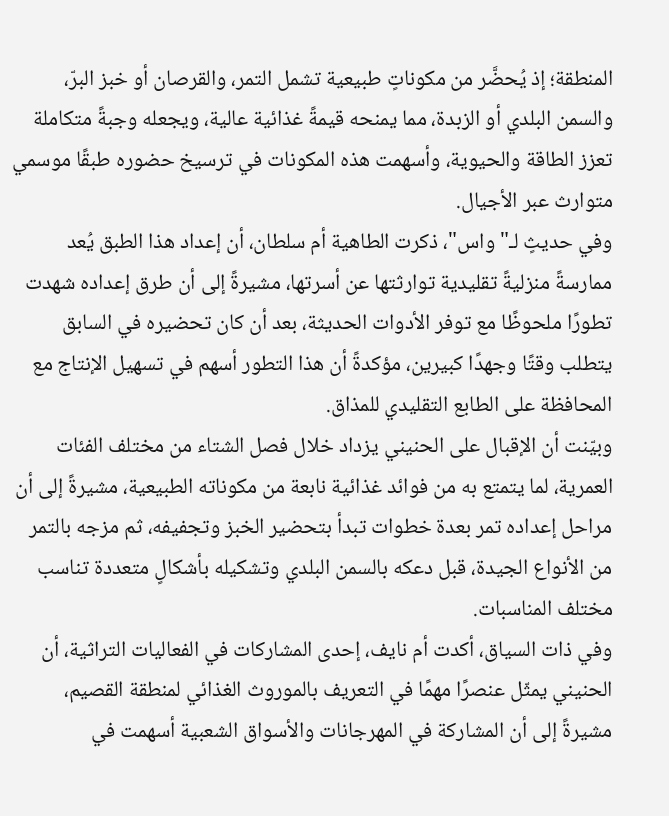المنطقة؛ إذ يُحضَّر من مكوناتٍ طبيعية تشمل التمر، والقرصان أو خبز البرّ، والسمن البلدي أو الزبدة، مما يمنحه قيمةً غذائية عالية، ويجعله وجبةً متكاملة تعزز الطاقة والحيوية، وأسهمت هذه المكونات في ترسيخ حضوره طبقًا موسمي متوارث عبر الأجيال.
وفي حديثٍ لـ"واس"، ذكرت الطاهية أم سلطان، أن إعداد هذا الطبق يُعد ممارسةً منزليةً تقليدية توارثتها عن أسرتها، مشيرةً إلى أن طرق إعداده شهدت تطورًا ملحوظًا مع توفر الأدوات الحديثة، بعد أن كان تحضيره في السابق يتطلب وقتًا وجهدًا كبيرين، مؤكدةً أن هذا التطور أسهم في تسهيل الإنتاج مع المحافظة على الطابع التقليدي للمذاق.
وبيّنت أن الإقبال على الحنيني يزداد خلال فصل الشتاء من مختلف الفئات العمرية، لما يتمتع به من فوائد غذائية نابعة من مكوناته الطبيعية، مشيرةً إلى أن مراحل إعداده تمر بعدة خطوات تبدأ بتحضير الخبز وتجفيفه، ثم مزجه بالتمر من الأنواع الجيدة، قبل دعكه بالسمن البلدي وتشكيله بأشكالٍ متعددة تناسب مختلف المناسبات.
وفي ذات السياق، أكدت أم نايف، إحدى المشاركات في الفعاليات التراثية، أن الحنيني يمثّل عنصرًا مهمًا في التعريف بالموروث الغذائي لمنطقة القصيم، مشيرةً إلى أن المشاركة في المهرجانات والأسواق الشعبية أسهمت في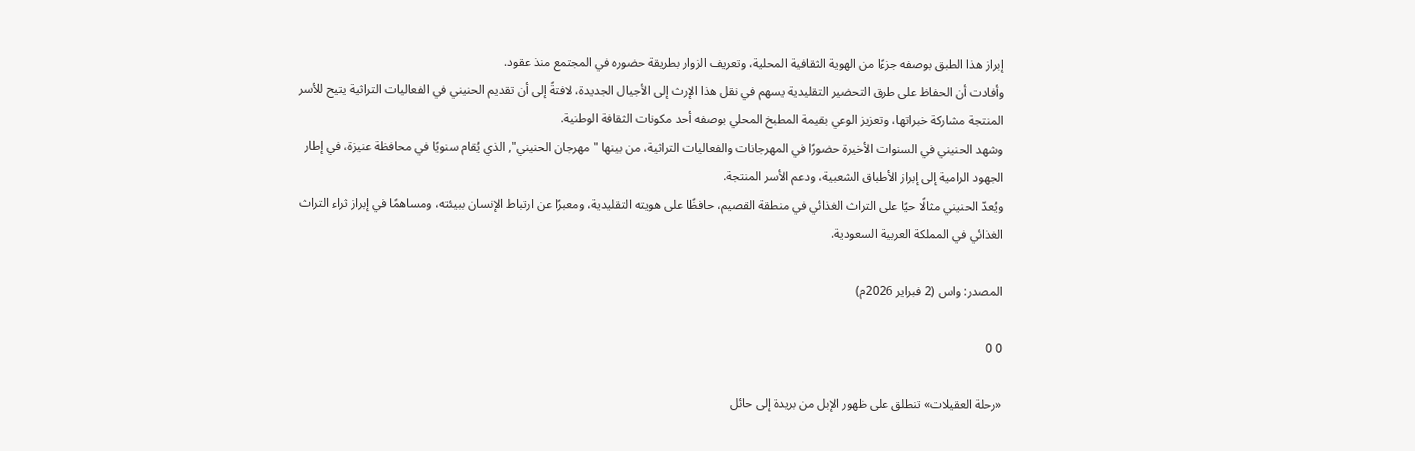إبراز هذا الطبق بوصفه جزءًا من الهوية الثقافية المحلية، وتعريف الزوار بطريقة حضوره في المجتمع منذ عقود.
وأفادت أن الحفاظ على طرق التحضير التقليدية يسهم في نقل هذا الإرث إلى الأجيال الجديدة، لافتةً إلى أن تقديم الحنيني في الفعاليات التراثية يتيح للأسر المنتجة مشاركة خبراتها، وتعزيز الوعي بقيمة المطبخ المحلي بوصفه أحد مكونات الثقافة الوطنية.
وشهد الحنيني في السنوات الأخيرة حضورًا في المهرجانات والفعاليات التراثية، من بينها "مهرجان الحنيني", الذي يُقام سنويًا في محافظة عنيزة، في إطار الجهود الرامية إلى إبراز الأطباق الشعبية، ودعم الأسر المنتجة.
ويُعدّ الحنيني مثالًا حيًا على التراث الغذائي في منطقة القصيم، حافظًا على هويته التقليدية، ومعبرًا عن ارتباط الإنسان ببيئته، ومساهمًا في إبراز ثراء التراث الغذائي في المملكة العربية السعودية.

المصدر: واس (2 فبراير 2026م)

0 0

«رحلة العقيلات» تنطلق على ظهور الإبل من بريدة إلى حائل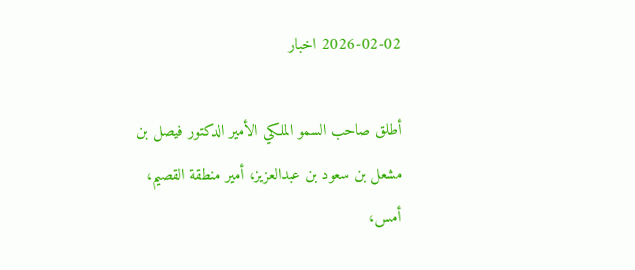2026-02-02 اخبار

أطلق صاحب السمو الملكي الأمير الدكتور فيصل بن مشعل بن سعود بن عبدالعزيز، أمير منطقة القصيم، أمس،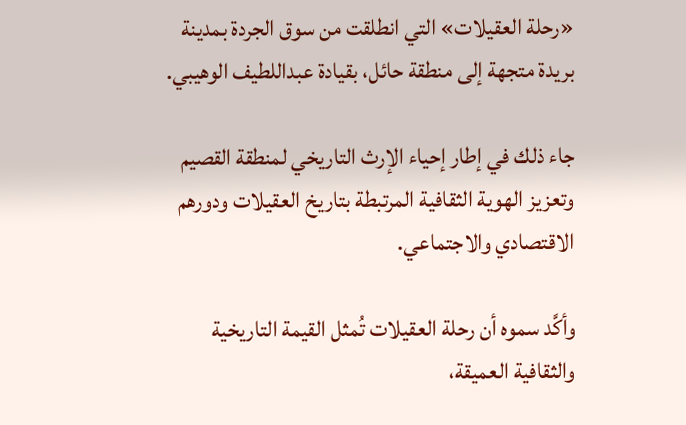«رحلة العقيلات» التي انطلقت من سوق الجردة بمدينة بريدة متجهة إلى منطقة حائل، بقيادة عبداللطيف الوهيبي.

جاء ذلك في إطار إحياء الإرث التاريخي لمنطقة القصيم وتعزيز الهوية الثقافية المرتبطة بتاريخ العقيلات ودورهم الاقتصادي والاجتماعي.

وأكَّد سموه أن رحلة العقيلات تُمثل القيمة التاريخية والثقافية العميقة،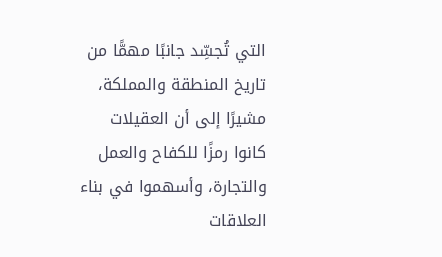التي تُجسِّد جانبًا مهمًّا من تاريخ المنطقة والمملكة، مشيرًا إلى أن العقيلات كانوا رمزًا للكفاح والعمل والتجارة، وأسهموا في بناء العلاقات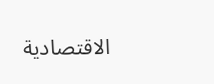الاقتصادية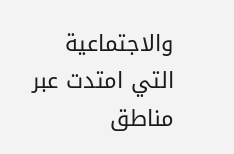والاجتماعية التي امتدت عبر مناطق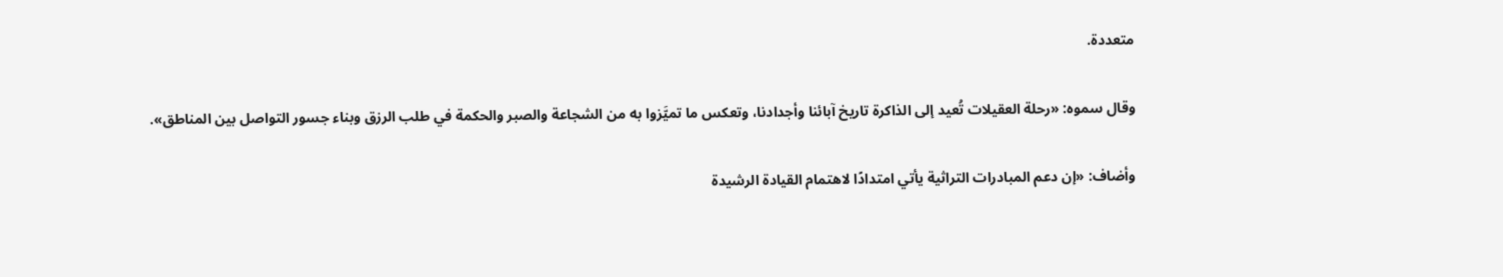متعددة.

وقال سموه: «رحلة العقيلات تُعيد إلى الذاكرة تاريخ آبائنا وأجدادنا، وتعكس ما تميَّزوا به من الشجاعة والصبر والحكمة في طلب الرزق وبناء جسور التواصل بين المناطق».

وأضاف: «إن دعم المبادرات التراثية يأتي امتدادًا لاهتمام القيادة الرشيدة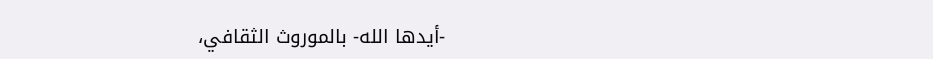-أيدها الله- بالموروث الثقافي،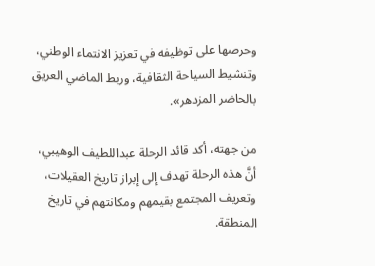وحرصها على توظيفه في تعزيز الانتماء الوطني، وتنشيط السياحة الثقافية، وربط الماضي العريق بالحاضر المزدهر».

من جهته، أكد قائد الرحلة عبداللطيف الوهيبي، أنَّ هذه الرحلة تهدف إلى إبراز تاريخ العقيلات، وتعريف المجتمع بقيمهم ومكانتهم في تاريخ المنطقة.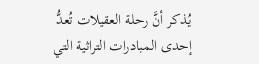يُذكر أنَّ رحلة العقيلات تُعدُّ إحدى المبادرات التراثية التي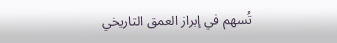تُسهم في إبراز العمق التاريخي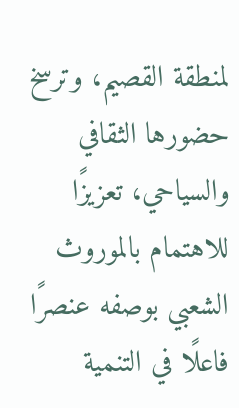لمنطقة القصيم، وترسخ حضورها الثقافي والسياحي، تعزيزًا للاهتمام بالموروث الشعبي بوصفه عنصرًا فاعلًا في التنمية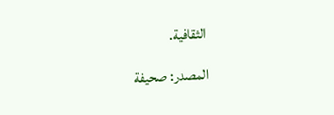الثقافية.

المصدر: صحيفة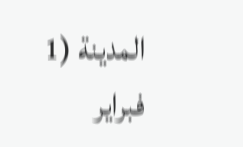المدينة (1 فبراير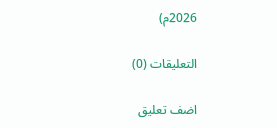2026م)

التعليقات (0)

اضف تعليق